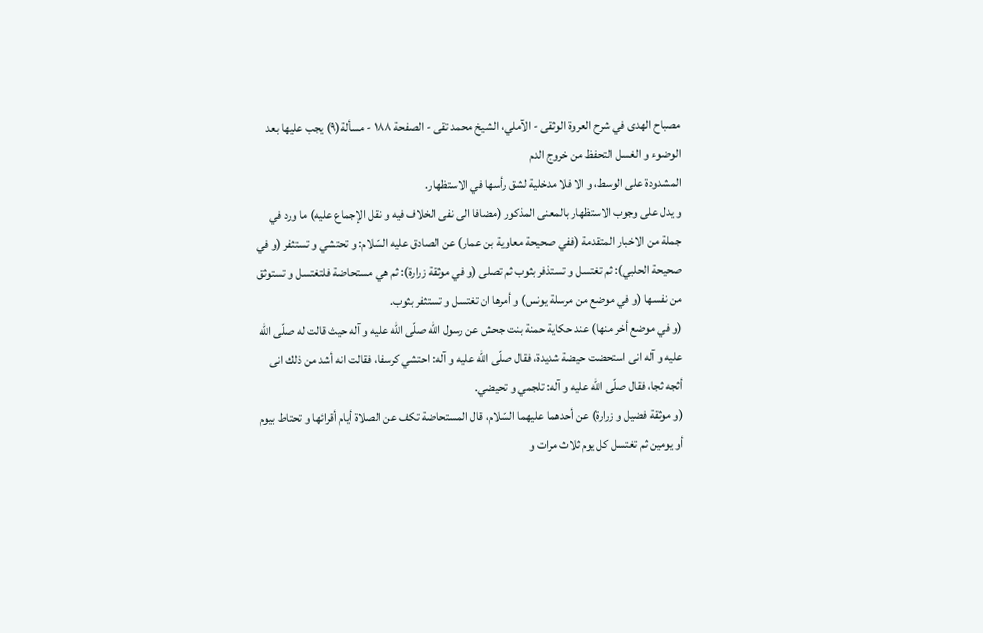مصباح الهدى في شرح العروة الوثقى - الآملي، الشيخ محمد تقى - الصفحة ١٨٨ - مسألة(٩) يجب عليها بعد الوضوء و الغسل التحفظ من خروج الدم
المشدودة على الوسط، و الا فلا مدخلية لشق رأسها في الاستظهار.
و يدل على وجوب الاستظهار بالمعنى المذكور (مضافا الى نفى الخلاف فيه و نقل الإجماع عليه) ما ورد في جملة من الاخبار المتقدمة (ففي صحيحة معاوية بن عمار) عن الصادق عليه السّلام: و تحتشي و تستثفر (و في صحيحة الحلبي): ثم تغتسل و تستذفر بثوب ثم تصلى (و في موثقة زرارة): ثم هي مستحاضة فلتغتسل و تستوثق من نفسها (و في موضع من مرسلة يونس) و أمرها ان تغتسل و تستثفر بثوب.
(و في موضع أخر منها) عند حكاية حمنة بنت جحش عن رسول اللّه صلّى اللّه عليه و آله حيث قالت له صلّى اللّه عليه و آله انى استحضت حيضة شديدة، فقال صلّى اللّه عليه و آله: احتشي كرسفا، فقالت انه أشد من ذلك انى أثجه ثجا، فقال صلّى اللّه عليه و آله: تلجمي و تحيضي.
(و موثقة فضيل و زرارة) عن أحدهما عليهما السّلام، قال المستحاضة تكف عن الصلاة أيام أقرائها و تحتاط بيوم أو يومين ثم تغتسل كل يوم ثلاث مرات و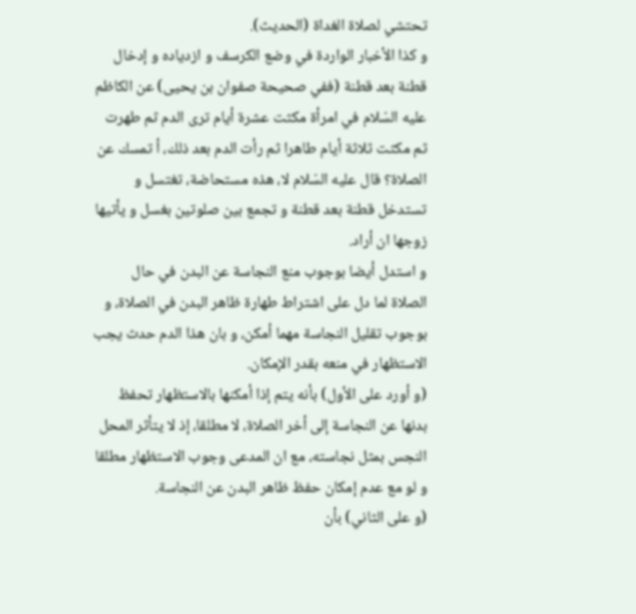تحتشي لصلاة الغداة (الحديث).
و كذا الأخبار الواردة في وضع الكرسف و ازدياده و إدخال قطنة بعد قطنة (ففي صحيحة صفوان بن يحيى) عن الكاظم عليه السّلام في امرأة مكثت عشرة أيام ترى الدم ثم طهرت ثم مكثت ثلاثة أيام طاهرا ثم رأت الدم بعد ذلك، أ تمسك عن الصلاة؟ قال عليه السّلام لا، هذه مستحاضة، تغتسل و تستدخل قطنة بعد قطنة و تجمع بين صلوتين بغسل و يأتيها زوجها ان أراد.
و استدل أيضا بوجوب منع النجاسة عن البدن في حال الصلاة لما دل على اشتراط طهارة ظاهر البدن في الصلاة، و بوجوب تقليل النجاسة مهما أمكن، و بان هذا الدم حدث يجب الاستظهار في منعه بقدر الإمكان.
(و أورد على الأول) بأنه يتم إذا أمكنها بالاستظهار تحفظ بدنها عن النجاسة إلى أخر الصلاة، لا مطلقا، إذ لا يتأثر المحل النجس بمثل نجاسته، مع ان المدعى وجوب الاستظهار مطلقا و لو مع عدم إمكان حفظ ظاهر البدن عن النجاسة.
(و على الثاني) بأن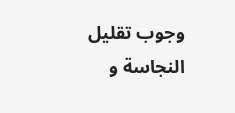وجوب تقليل النجاسة و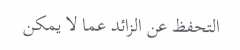التحفظ عن الزائد عما لا يمكن